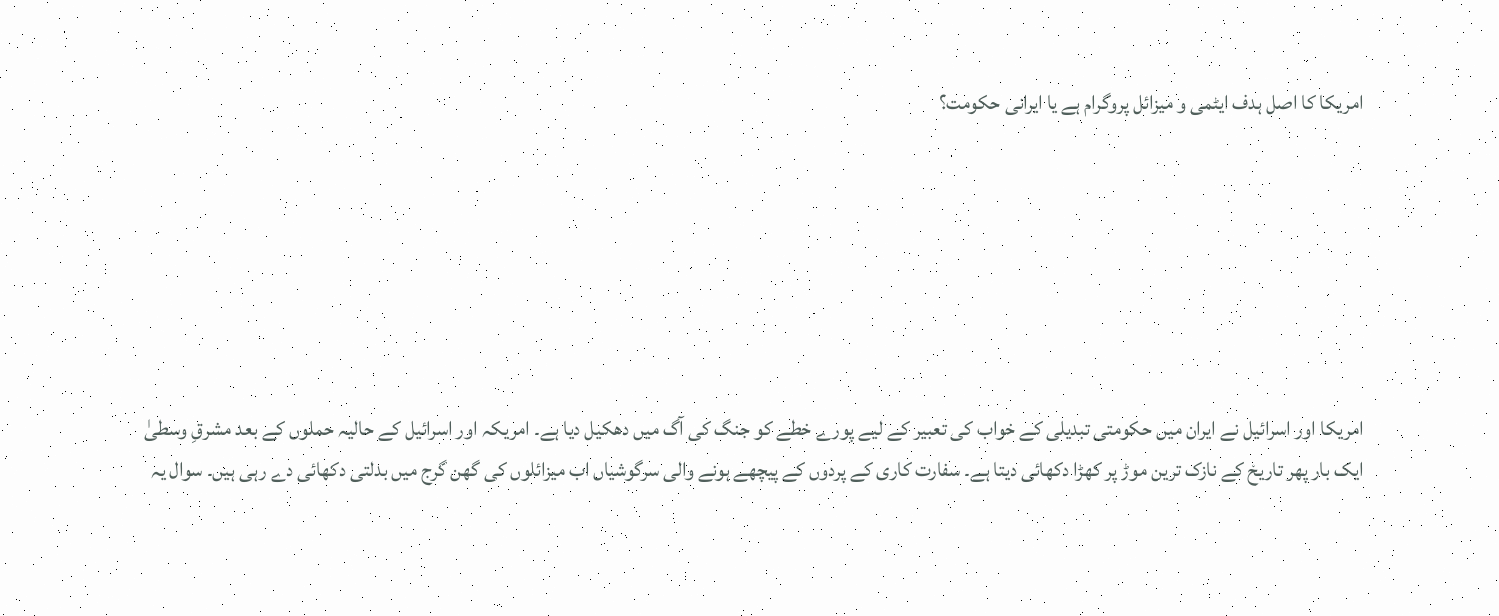امریکا کا اصل ہدف ایٹمی و میزائل پروگرام ہے یا ایرانی حکومت؟







امریکا اور اسرائیل نے ایران میں حکومتی تبدیلی کے خواب کی تعبیر کے لیے پورے خطے کو جنگ کی آگ میں دھکیل دیا ہے۔ امریکہ اور اسرائیل کے حالیہ حملوں کے بعد مشرقِ وسطیٰ ایک بار پھر تاریخ کے نازک ترین موڑ پر کھڑا دکھائی دیتا ہے۔ سفارت کاری کے پردوں کے پیچھے ہونے والی سرگوشیاں اب میزائلوں کی گھن گرج میں بدلتی دکھائی دے رہی ہیں۔ سوال یہ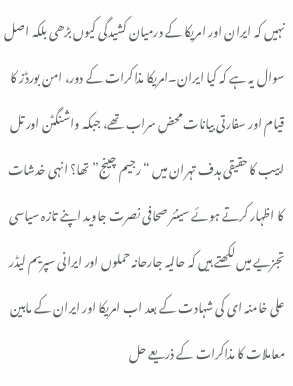نہیں کہ ایران اور امریکا کے درمیان کشیدگی کیوں بڑھی بلکہ اصل سوال یہ ہے کہ کیا ایران۔امریکا مذاکرات کے دور، امن بورڈز کا قیام اور سفارتی بیانات محض سراب تھے، جبکہ واشنگٹن اور تل ابیب کا حقیقی ہدف تہران میں “رجیم چینج” تھا؟ انہی خدشات کا اظہار کرتے ہوئے سینئر صحافی نصرت جاوید اپنے تازہ سیاسی تجزیے میں لکھتے ہیں کہ حالیہ جارحانہ حملوں اور ایرانی سپریم لیڈر علی خامنہ ای کی شہادت کے بعد اب امریکا اور ایران کے مابین معاملات کا مذاکرات کے ذریعے حل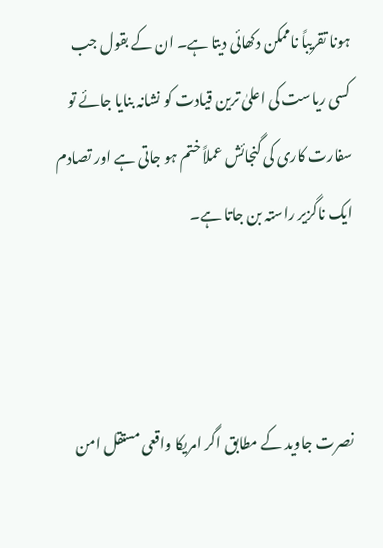ہونا تقریباً ناممکن دکھائی دیتا ہے۔ ان کے بقول جب کسی ریاست کی اعلیٰ ترین قیادت کو نشانہ بنایا جائے تو سفارت کاری کی گنجائش عملاً ختم ہو جاتی ہے اور تصادم ایک ناگزیر راستہ بن جاتا ہے۔



نصرت جاوید کے مطابق اگر امریکا واقعی مستقل امن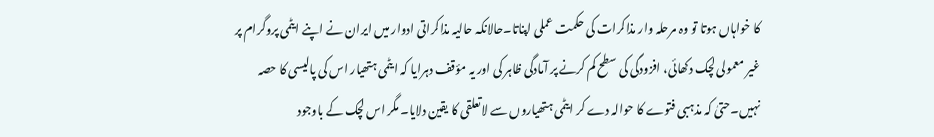کا خواہاں ہوتا تو وہ مرحلہ وار مذاکرات کی حکمت عملی اپناتا۔حالانکہ حالیہ مذاکراتی ادوار میں ایران نے اپنے ایٹمی پروگرام پر غیر معمولی لچک دکھائی، افزودگی کی سطح کم کرنے پر آمادگی ظاہر کی اور یہ مؤقف دہرایا کہ ایٹمی ہتھیار اس کی پالیسی کا حصہ نہیں۔حتیٰ کہ مذہبی فتوے کا حوالہ دے کر ایٹمی ہتھیاروں سے لاتعلقی کا یقین دلایا۔ مگر اس لچک کے باوجود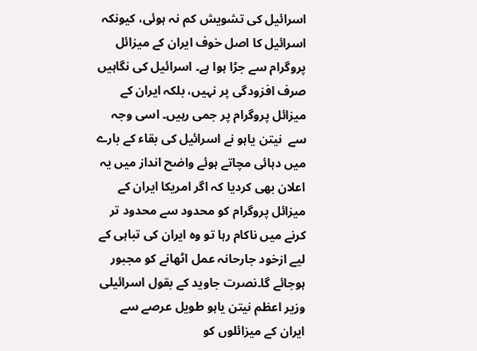اسرائیل کی تشویش کم نہ ہوئی، کیونکہ اسرائیل کا اصل خوف ایران کے میزائل پروگرام سے جڑا ہوا ہے۔ اسرائیل کی نگاہیں صرف افزودگی پر نہیں، بلکہ ایران کے میزائل پروگرام پر جمی رہیں۔ اسی وجہ سے  نیتن یاہو نے اسرائیل کی بقاء کے بارے میں دہائی مچاتے ہوئے واضح انداز میں یہ اعلان بھی کردیا کہ اگر امریکا ایران کے میزائل پروگرام کو محدود سے محدود تر کرنے میں ناکام رہا تو وہ ایران کی تباہی کے لیے ازخود جارحانہ عمل اٹھانے کو مجبور ہوجائے گا۔نصرت جاوید کے بقول اسرائیلی وزیر اعظم نیتن یاہو طویل عرصے سے ایران کے میزائلوں کو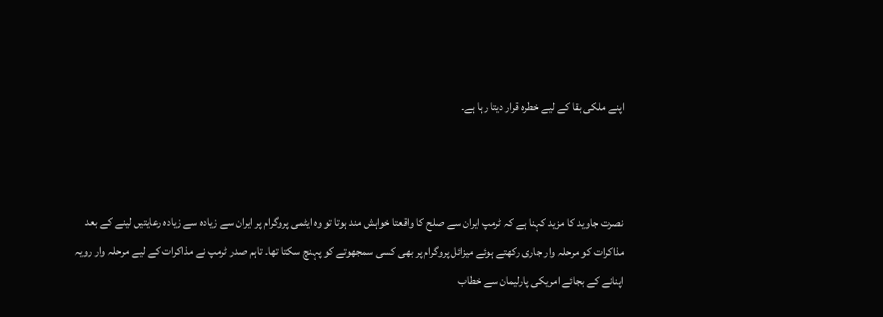اپنے ملکی بقا کے لیے خطرہ قرار دیتا رہا ہے۔



نصرت جاوید کا مزید کہنا ہے کہ ٹرمپ ایران سے صلح کا واقعتا خواہش مند ہوتا تو وہ ایٹمی پروگرام پر ایران سے زیادہ سے زیادہ رعایتیں لینے کے بعد مذاکرات کو مرحلہ وار جاری رکھتے ہوئے میزائل پروگرام پر بھی کسی سمجھوتے کو پہنچ سکتا تھا۔ تاہم صدر ٹرمپ نے مذاکرات کے لیے مرحلہ وار رویہ اپنانے کے بجائے امریکی پارلیمان سے خطاب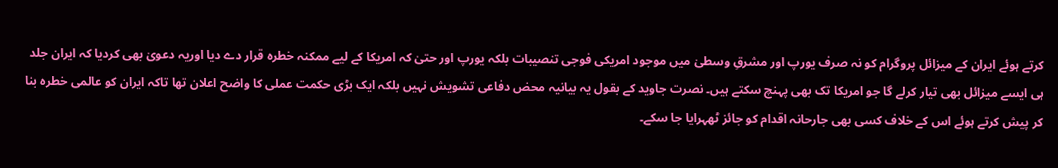کرتے ہوئے ایران کے میزائل پروگرام کو نہ صرف یورپ اور مشرقِ وسطیٰ میں موجود امریکی فوجی تنصیبات بلکہ یورپ اور حتیٰ کہ امریکا کے لیے ممکنہ خطرہ قرار دے دیا اوریہ دعویٰ بھی کردیا کہ ایران جلد ہی ایسے میزائل بھی تیار کرلے گا جو امریکا تک بھی پہنچ سکتے ہیں۔ نصرت جاوید کے بقول یہ بیانیہ محض دفاعی تشویش نہیں بلکہ ایک بڑی حکمت عملی کا واضح اعلان تھا تاکہ ایران کو عالمی خطرہ بنا کر پیش کرتے ہوئے اس کے خلاف کسی بھی جارحانہ اقدام کو جائز ٹھہرایا جا سکے۔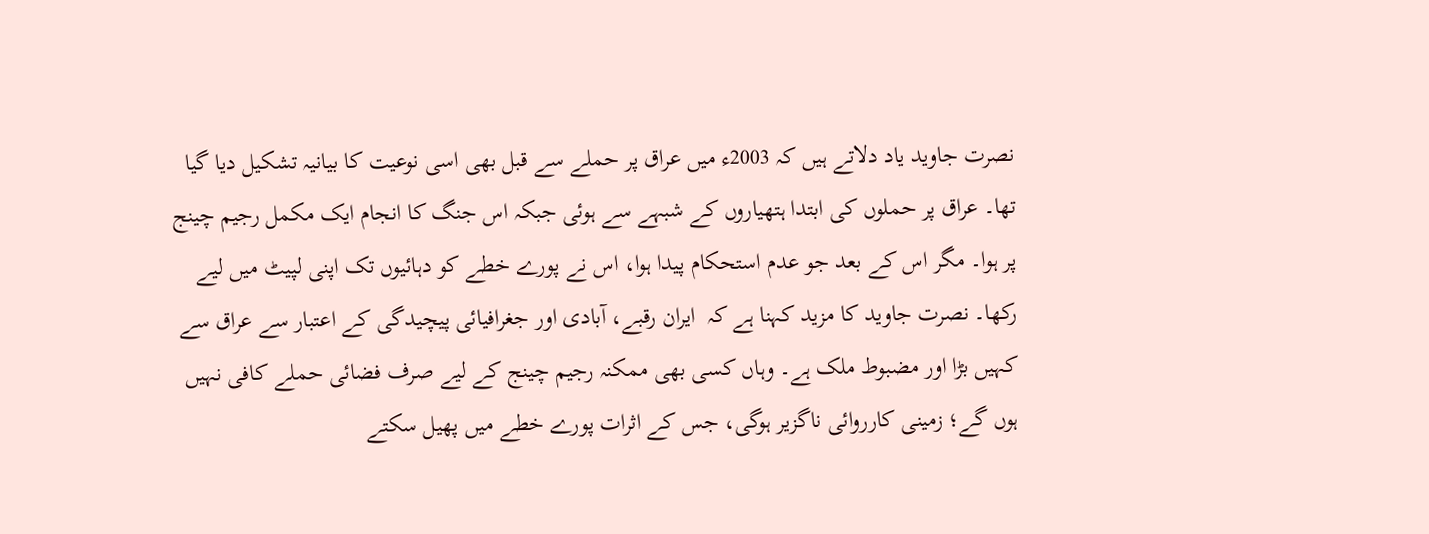نصرت جاوید یاد دلاتے ہیں کہ 2003ء میں عراق پر حملے سے قبل بھی اسی نوعیت کا بیانیہ تشکیل دیا گیا تھا۔ عراق پر حملوں کی ابتدا ہتھیاروں کے شبہے سے ہوئی جبکہ اس جنگ کا انجام ایک مکمل رجیم چینج پر ہوا۔ مگر اس کے بعد جو عدم استحکام پیدا ہوا، اس نے پورے خطے کو دہائیوں تک اپنی لپیٹ میں لیے رکھا۔ نصرت جاوید کا مزید کہنا ہے کہ  ایران رقبے، آبادی اور جغرافیائی پیچیدگی کے اعتبار سے عراق سے کہیں بڑا اور مضبوط ملک ہے۔ وہاں کسی بھی ممکنہ رجیم چینج کے لیے صرف فضائی حملے کافی نہیں ہوں گے؛ زمینی کارروائی ناگزیر ہوگی، جس کے اثرات پورے خطے میں پھیل سکتے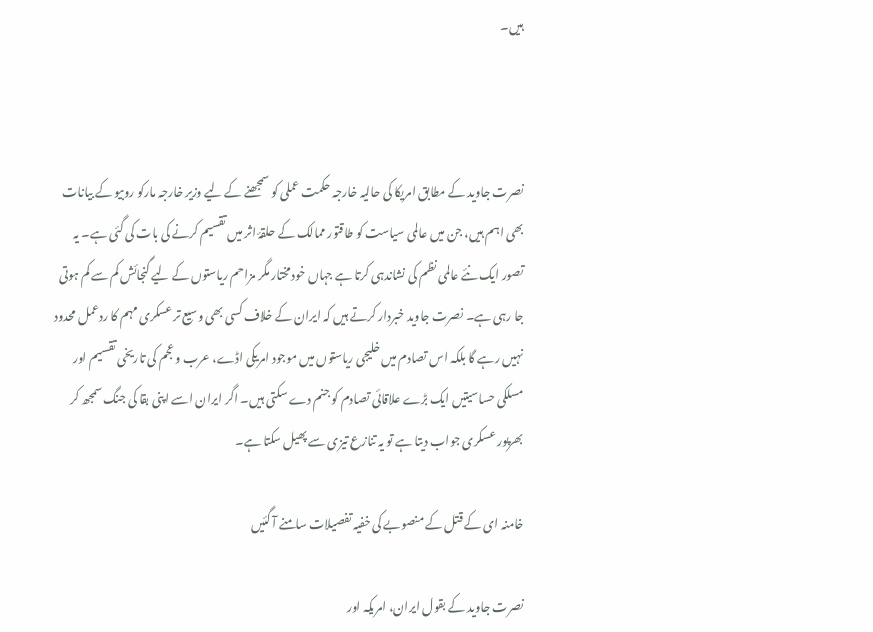ہیں۔



نصرت جاوید کے مطابق امریکا کی حالیہ خارجہ حکمت عملی کو سمجھنے کے لیے وزیر خارجہ مارکو روبیو کے بیانات بھی اہم ہیں، جن میں عالمی سیاست کو طاقتور ممالک کے حلقۂ اثر میں تقسیم کرنے کی بات کی گئی ہے۔ یہ تصور ایک نئے عالمی نظم کی نشاندہی کرتا ہے جہاں خودمختار مگر مزاحم ریاستوں کے لیے گنجائش کم سے کم ہوتی جا رہی ہے۔ نصرت جاوید خبردار کرتے ہیں کہ ایران کے خلاف کسی بھی وسیع تر عسکری مہم کا ردعمل محدود نہیں رہے گا بلکہ اس تصادم میں خلیجی ریاستوں میں موجود امریکی اڈے، عرب و عجم کی تاریخی تقسیم اور مسلکی حساسیتیں ایک بڑے علاقائی تصادم کو جنم دے سکتی ہیں۔ اگر ایران اسے اپنی بقا کی جنگ سمجھ کر بھرپور عسکری جواب دیتا ہے تو یہ تنازع تیزی سے پھیل سکتا ہے۔

خامنہ ای کے قتل کے منصوبے کی خفیہ تفصیلات سامنے آ گئیں

نصرت جاوید کے بقول ایران، امریکہ اور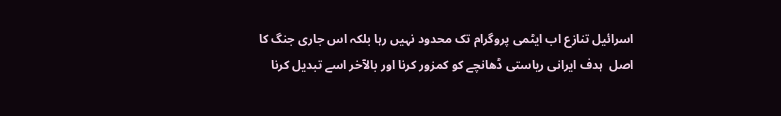اسرائیل تنازع اب ایٹمی پروگرام تک محدود نہیں رہا بلکہ اس جاری جنگ کا اصل  ہدف ایرانی ریاستی ڈھانچے کو کمزور کرنا اور بالآخر اسے تبدیل کرنا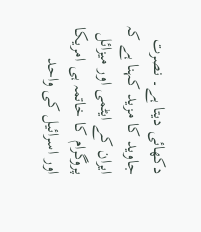دکھائی دیتا ہے۔ نصرت جاوید کا مزید کہنا ہے کہ ایران کے ایٹمی اور میزائل پروگرام کا خاتمہ ہی امریکا اور اسرائیل کی واحد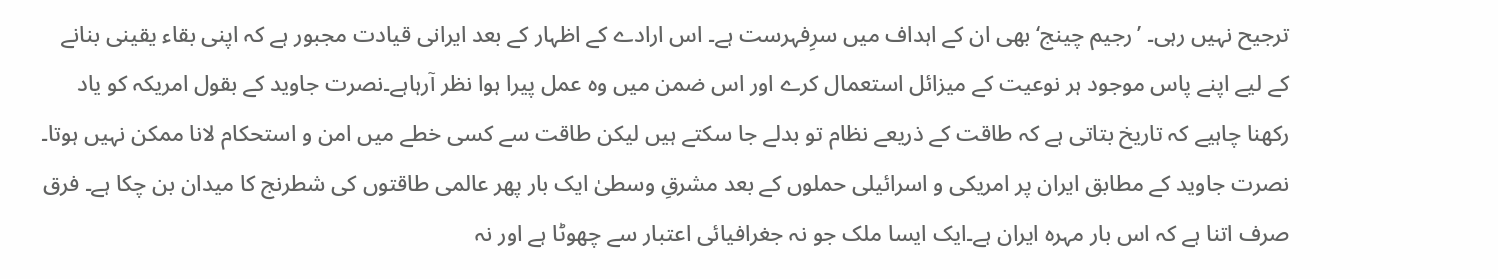ترجیح نہیں رہی۔ ’رجیم چینج‘ بھی ان کے اہداف میں سرِفہرست ہے۔ اس ارادے کے اظہار کے بعد ایرانی قیادت مجبور ہے کہ اپنی بقاء یقینی بنانے کے لیے اپنے پاس موجود ہر نوعیت کے میزائل استعمال کرے اور اس ضمن میں وہ عمل پیرا ہوا نظر آرہاہے۔نصرت جاوید کے بقول امریکہ کو یاد رکھنا چاہیے کہ تاریخ بتاتی ہے کہ طاقت کے ذریعے نظام تو بدلے جا سکتے ہیں لیکن طاقت سے کسی خطے میں امن و استحکام لانا ممکن نہیں ہوتا۔ نصرت جاوید کے مطابق ایران پر امریکی و اسرائیلی حملوں کے بعد مشرقِ وسطیٰ ایک بار پھر عالمی طاقتوں کی شطرنج کا میدان بن چکا ہے۔ فرق صرف اتنا ہے کہ اس بار مہرہ ایران ہے۔ایک ایسا ملک جو نہ جغرافیائی اعتبار سے چھوٹا ہے اور نہ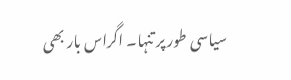سیاسی طور پر تنہا۔ اگراس بار بھی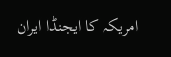امریکہ کا ایجنڈا ایران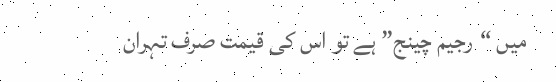میں “رجیم چینج” ہے تو اس کی قیمت صرف تہران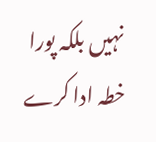نہیں بلکہ پورا خطہ ادا کرے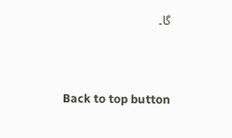گا۔



Back to top button